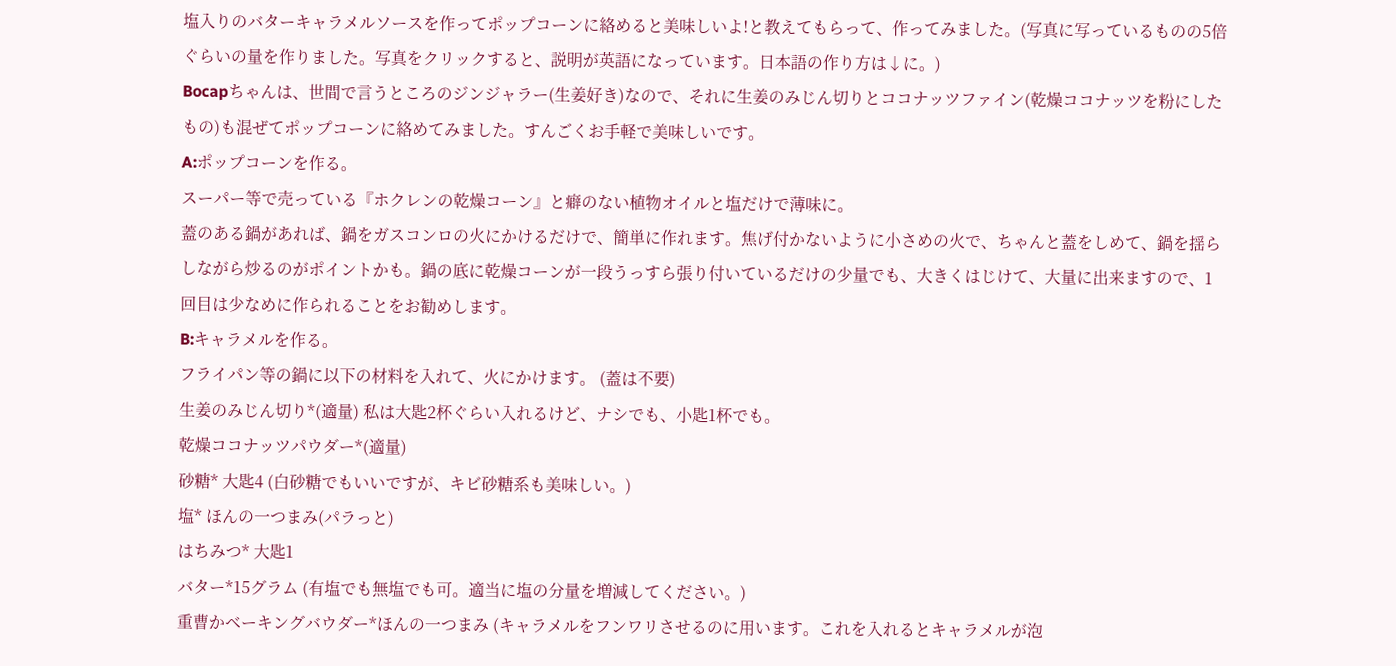塩入りのバターキャラメルソースを作ってポップコーンに絡めると美味しいよ!と教えてもらって、作ってみました。(写真に写っているものの5倍ぐらいの量を作りました。写真をクリックすると、説明が英語になっています。日本語の作り方は↓に。)
Bocapちゃんは、世間で言うところのジンジャラー(生姜好き)なので、それに生姜のみじん切りとココナッツファイン(乾燥ココナッツを粉にしたもの)も混ぜてポップコーンに絡めてみました。すんごくお手軽で美味しいです。
A:ポップコーンを作る。
スーパー等で売っている『ホクレンの乾燥コーン』と癖のない植物オイルと塩だけで薄味に。
蓋のある鍋があれば、鍋をガスコンロの火にかけるだけで、簡単に作れます。焦げ付かないように小さめの火で、ちゃんと蓋をしめて、鍋を揺らしながら炒るのがポイントかも。鍋の底に乾燥コーンが一段うっすら張り付いているだけの少量でも、大きくはじけて、大量に出来ますので、1回目は少なめに作られることをお勧めします。
B:キャラメルを作る。
フライパン等の鍋に以下の材料を入れて、火にかけます。 (蓋は不要)
生姜のみじん切り*(適量) 私は大匙2杯ぐらい入れるけど、ナシでも、小匙1杯でも。
乾燥ココナッツパウダー*(適量)
砂糖* 大匙4 (白砂糖でもいいですが、キビ砂糖系も美味しい。)
塩* ほんの一つまみ(パラっと)
はちみつ* 大匙1
バター*15グラム (有塩でも無塩でも可。適当に塩の分量を増減してください。)
重曹かベーキングバウダー*ほんの一つまみ (キャラメルをフンワリさせるのに用います。これを入れるとキャラメルが泡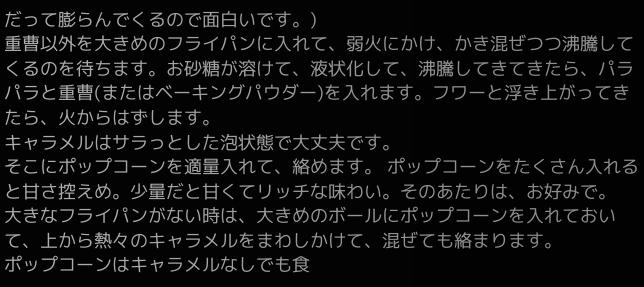だって膨らんでくるので面白いです。)
重曹以外を大きめのフライパンに入れて、弱火にかけ、かき混ぜつつ沸騰してくるのを待ちます。お砂糖が溶けて、液状化して、沸騰してきてきたら、パラパラと重曹(またはベーキングパウダー)を入れます。フワーと浮き上がってきたら、火からはずします。
キャラメルはサラっとした泡状態で大丈夫です。
そこにポップコーンを適量入れて、絡めます。 ポップコーンをたくさん入れると甘さ控えめ。少量だと甘くてリッチな味わい。そのあたりは、お好みで。
大きなフライパンがない時は、大きめのボールにポップコーンを入れておいて、上から熱々のキャラメルをまわしかけて、混ぜても絡まります。
ポップコーンはキャラメルなしでも食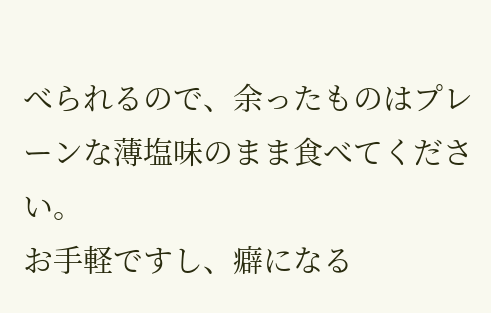べられるので、余ったものはプレーンな薄塩味のまま食べてください。
お手軽ですし、癖になる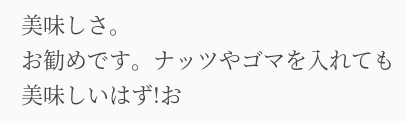美味しさ。
お勧めです。ナッツやゴマを入れても美味しいはず!お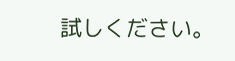試しください。